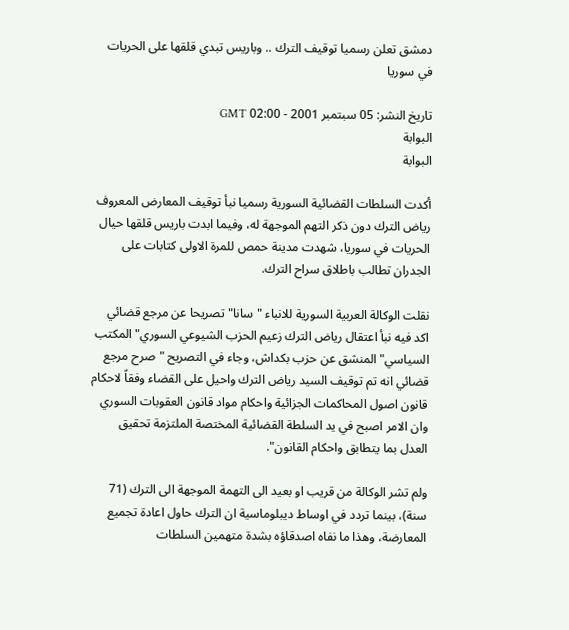دمشق تعلن رسميا توقيف الترك .. وباريس تبدي قلقها على الحريات في سوريا

تاريخ النشر: 05 سبتمبر 2001 - 02:00 GMT
البوابة
البوابة

أكدت السلطات القضائية السورية رسميا نبأ توقيف المعارض المعروف رياض الترك دون ذكر التهم الموجهة له، وفيما ابدت باريس قلقها حيال الحريات في سوريا، شهدت مدينة حمص للمرة الاولى كتابات على الجدران تطالب باطلاق سراح الترك.

نقلت الوكالة العربية السورية للانباء "سانا" تصريحا عن مرجع قضائي اكد فيه نبأ اعتقال رياض الترك زعيم الحزب الشيوعي السوري"المكتب السياسي" المنشق عن حزب بكداش، وجاء في التصريح "صرح مرجع قضائي انه تم توقيف السيد رياض الترك واحيل على القضاء وفقاً لاحكام قانون اصول المحاكمات الجزائية واحكام مواد قانون العقوبات السوري وان الامر اصبح في يد السلطة القضائية المختصة الملتزمة تحقيق العدل بما يتطابق واحكام القانون".

ولم تشر الوكالة من قريب او بعيد الى التهمة الموجهة الى الترك (71 سنة)، بينما تردد في اوساط ديبلوماسية ان الترك حاول اعادة تجميع المعارضة، وهذا ما نفاه اصدقاؤه بشدة متهمين السلطات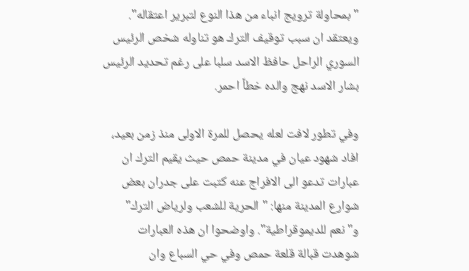"بمحاولة ترويج انباء من هذا النوع لتبرير اعتقاله". ويعتقد ان سبب توقيف الترك هو تناوله شخص الرئيس السوري الراحل حافظ الاسد سلبا على رغم تحديد الرئيس بشار الاسد نهج والده خطاً احمر.

وفي تطور لافت لعله يحصل للمرة الاولى منذ زمن بعيد، افاد شهود عيان في مدينة حمص حيث يقيم الترك ان عبارات تدعو الى الافراج عنه كتبت على جدران بعض شوارع المدينة منها: "الحرية للشعب ولرياض الترك" و"نعم للديموقراطية". واوضحوا ان هذه العبارات شوهدت قبالة قلعة حمص وفي حي السباع وان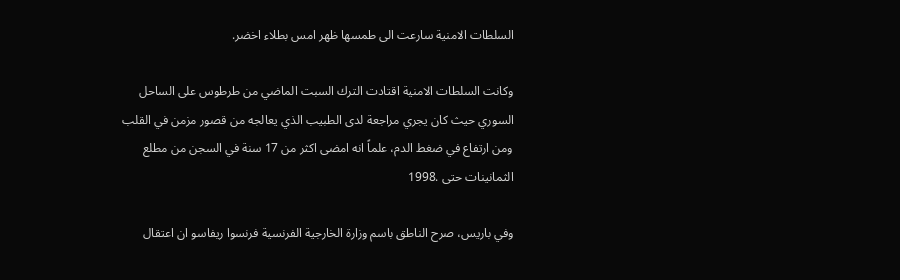السلطات الامنية سارعت الى طمسها ظهر امس بطلاء اخضر.

وكانت السلطات الامنية اقتادت الترك السبت الماضي من طرطوس على الساحل السوري حيث كان يجري مراجعة لدى الطبيب الذي يعالجه من قصور مزمن في القلب ومن ارتفاع في ضغط الدم، علماً انه امضى اكثر من 17 سنة في السجن من مطلع الثمانينات حتى .1998

وفي باريس، صرح الناطق باسم وزارة الخارجية الفرنسية فرنسوا ريفاسو ان اعتقال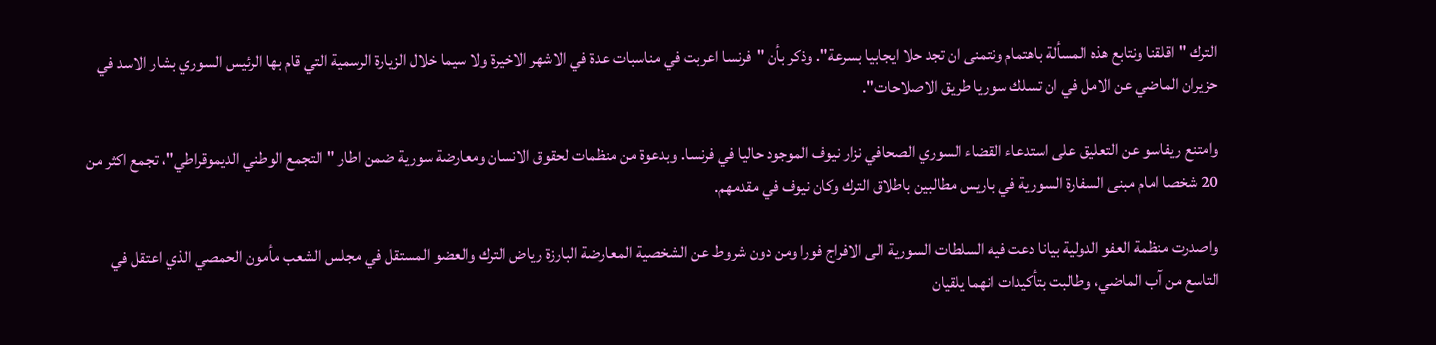الترك "اقلقنا ونتابع هذه المسألة باهتمام ونتمنى ان تجد حلا ايجابيا بسرعة". وذكر بأن "فرنسا اعربت في مناسبات عدة في الاشهر الاخيرة ولا سيما خلال الزيارة الرسمية التي قام بها الرئيس السوري بشار الاسد في حزيران الماضي عن الامل في ان تسلك سوريا طريق الاصلاحات".

وامتنع ريفاسو عن التعليق على استدعاء القضاء السوري الصحافي نزار نيوف الموجود حاليا في فرنسا. وبدعوة من منظمات لحقوق الانسان ومعارضة سورية ضمن اطار "التجمع الوطني الديموقراطي"، تجمع اكثر من 20 شخصا امام مبنى السفارة السورية في باريس مطالبين باطلاق الترك وكان نيوف في مقدمهم.

واصدرت منظمة العفو الدولية بيانا دعت فيه السلطات السورية الى الافراج فورا ومن دون شروط عن الشخصية المعارضة البارزة رياض الترك والعضو المستقل في مجلس الشعب مأمون الحمصي الذي اعتقل في التاسع من آب الماضي، وطالبت بتأكيدات انهما يلقيان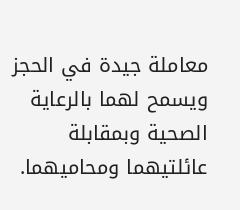معاملة جيدة في الحجز ويسمح لهما بالرعاية الصحية وبمقابلة عائلتيهما ومحاميهما.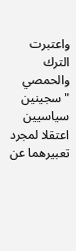واعتبرت الترك والحمصي "سجينين سياسيين اعتقلا لمجرد تعبيرهما عن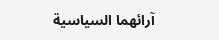آرائهما السياسية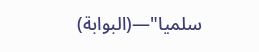سلميا"—(البوابة)